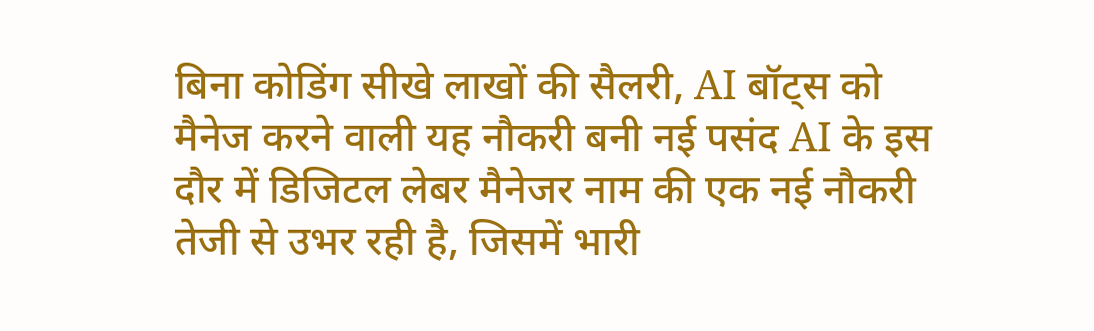बिना कोडिंग सीखे लाखों की सैलरी, AI बॉट्स को मैनेज करने वाली यह नौकरी बनी नई पसंद AI के इस दौर में डिजिटल लेबर मैनेजर नाम की एक नई नौकरी तेजी से उभर रही है, जिसमें भारी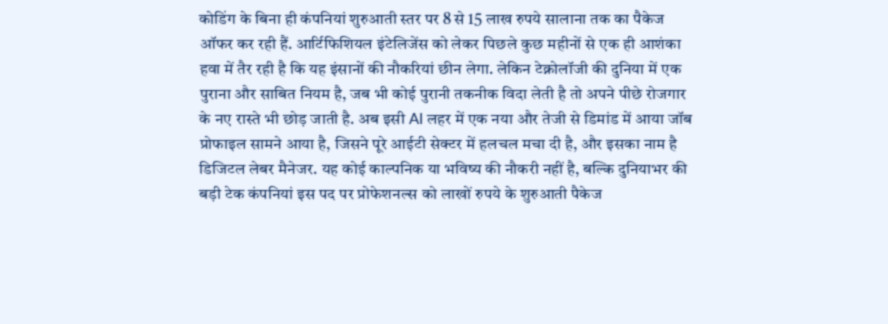कोडिंग के बिना ही कंपनियां शुरुआती स्तर पर 8 से 15 लाख रुपये सालाना तक का पैकेज ऑफर कर रही हैं. आर्टिफिशियल इंटेलिजेंस को लेकर पिछले कुछ महीनों से एक ही आशंका हवा में तैर रही है कि यह इंसानों की नौकरियां छीन लेगा. लेकिन टेक्नोलॉजी की दुनिया में एक पुराना और साबित नियम है, जब भी कोई पुरानी तकनीक विदा लेती है तो अपने पीछे रोजगार के नए रास्ते भी छोड़ जाती है. अब इसी AI लहर में एक नया और तेजी से डिमांड में आया जॉब प्रोफाइल सामने आया है, जिसने पूरे आईटी सेक्टर में हलचल मचा दी है, और इसका नाम है डिजिटल लेबर मैनेजर. यह कोई काल्पनिक या भविष्य की नौकरी नहीं है, बल्कि दुनियाभर की बड़ी टेक कंपनियां इस पद पर प्रोफेशनल्स को लाखों रुपये के शुरुआती पैकेज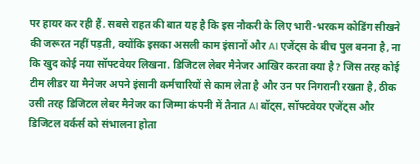पर हायर कर रही हैं. सबसे राहत की बात यह है कि इस नौकरी के लिए भारी-भरकम कोडिंग सीखने की जरूरत नहीं पड़ती, क्योंकि इसका असली काम इंसानों और AI एजेंट्स के बीच पुल बनना है, ना कि खुद कोई नया सॉफ्टवेयर लिखना. डिजिटल लेबर मैनेजर आखिर करता क्या है? जिस तरह कोई टीम लीडर या मैनेजर अपने इंसानी कर्मचारियों से काम लेता है और उन पर निगरानी रखता है, ठीक उसी तरह डिजिटल लेबर मैनेजर का जिम्मा कंपनी में तैनात AI बॉट्स, सॉफ्टवेयर एजेंट्स और डिजिटल वर्कर्स को संभालना होता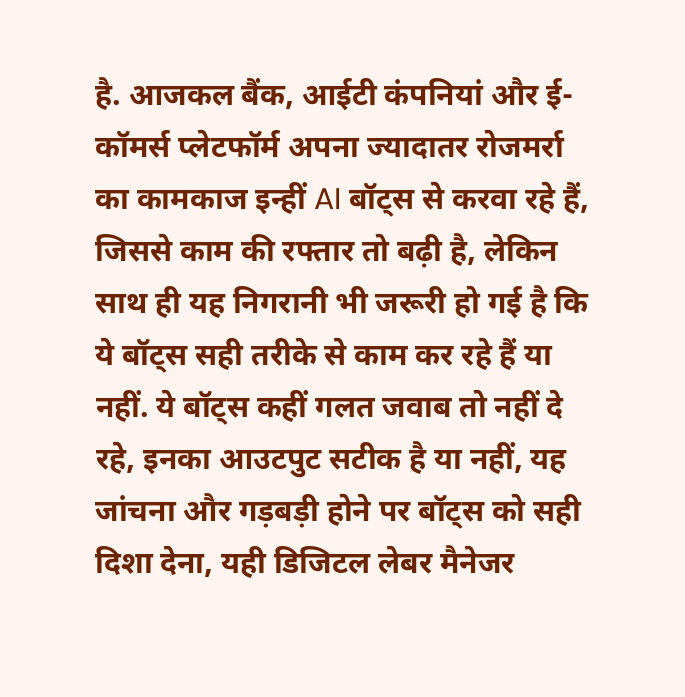है. आजकल बैंक, आईटी कंपनियां और ई-कॉमर्स प्लेटफॉर्म अपना ज्यादातर रोजमर्रा का कामकाज इन्हीं AI बॉट्स से करवा रहे हैं, जिससे काम की रफ्तार तो बढ़ी है, लेकिन साथ ही यह निगरानी भी जरूरी हो गई है कि ये बॉट्स सही तरीके से काम कर रहे हैं या नहीं. ये बॉट्स कहीं गलत जवाब तो नहीं दे रहे, इनका आउटपुट सटीक है या नहीं, यह जांचना और गड़बड़ी होने पर बॉट्स को सही दिशा देना, यही डिजिटल लेबर मैनेजर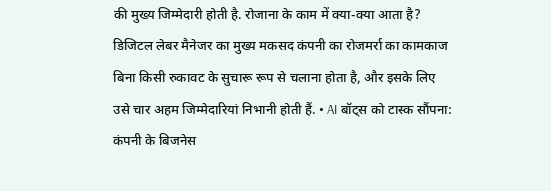की मुख्य जिम्मेदारी होती है. रोजाना के काम में क्या-क्या आता है? डिजिटल लेबर मैनेजर का मुख्य मकसद कंपनी का रोजमर्रा का कामकाज बिना किसी रुकावट के सुचारू रूप से चलाना होता है, और इसके लिए उसे चार अहम जिम्मेदारियां निभानी होती हैं. • AI बॉट्स को टास्क सौंपना: कंपनी के बिजनेस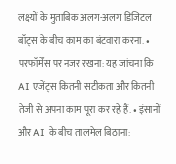लक्ष्यों के मुताबिक अलग-अलग डिजिटल बॉट्स के बीच काम का बंटवारा करना. • परफॉर्मेंस पर नजर रखना: यह जांचना कि AI एजेंट्स कितनी सटीकता और कितनी तेजी से अपना काम पूरा कर रहे हैं. • इंसानों और AI के बीच तालमेल बिठाना: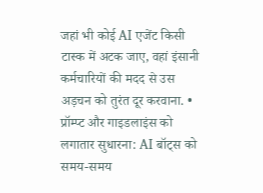जहां भी कोई AI एजेंट किसी टास्क में अटक जाए, वहां इंसानी कर्मचारियों की मदद से उस अड़चन को तुरंत दूर करवाना. • प्रॉम्प्ट और गाइडलाइंस को लगातार सुधारना: AI बॉट्स को समय-समय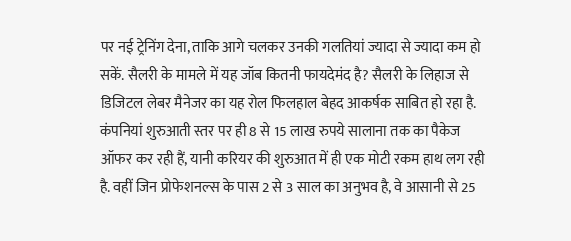पर नई ट्रेनिंग देना, ताकि आगे चलकर उनकी गलतियां ज्यादा से ज्यादा कम हो सकें. सैलरी के मामले में यह जॉब कितनी फायदेमंद है? सैलरी के लिहाज से डिजिटल लेबर मैनेजर का यह रोल फिलहाल बेहद आकर्षक साबित हो रहा है. कंपनियां शुरुआती स्तर पर ही 8 से 15 लाख रुपये सालाना तक का पैकेज ऑफर कर रही हैं, यानी करियर की शुरुआत में ही एक मोटी रकम हाथ लग रही है. वहीं जिन प्रोफेशनल्स के पास 2 से 3 साल का अनुभव है, वे आसानी से 25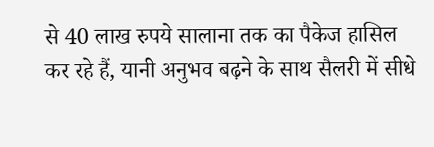से 40 लाख रुपये सालाना तक का पैकेज हासिल कर रहे हैं, यानी अनुभव बढ़ने के साथ सैलरी में सीधे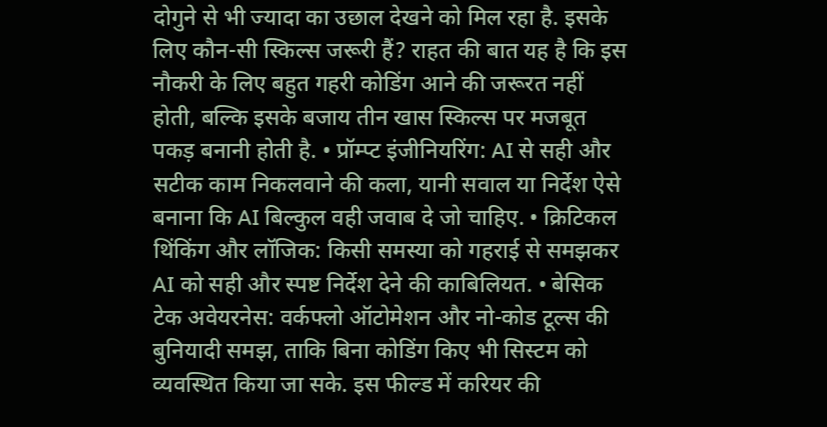दोगुने से भी ज्यादा का उछाल देखने को मिल रहा है. इसके लिए कौन-सी स्किल्स जरूरी हैं? राहत की बात यह है कि इस नौकरी के लिए बहुत गहरी कोडिंग आने की जरूरत नहीं होती, बल्कि इसके बजाय तीन खास स्किल्स पर मजबूत पकड़ बनानी होती है. • प्रॉम्प्ट इंजीनियरिंग: AI से सही और सटीक काम निकलवाने की कला, यानी सवाल या निर्देश ऐसे बनाना कि AI बिल्कुल वही जवाब दे जो चाहिए. • क्रिटिकल थिंकिंग और लॉजिक: किसी समस्या को गहराई से समझकर AI को सही और स्पष्ट निर्देश देने की काबिलियत. • बेसिक टेक अवेयरनेस: वर्कफ्लो ऑटोमेशन और नो-कोड टूल्स की बुनियादी समझ, ताकि बिना कोडिंग किए भी सिस्टम को व्यवस्थित किया जा सके. इस फील्ड में करियर की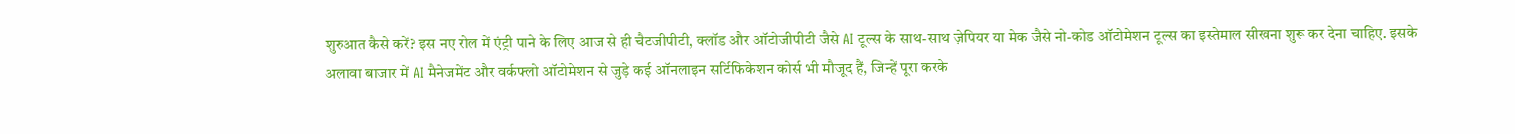शुरुआत कैसे करें? इस नए रोल में एंट्री पाने के लिए आज से ही चैटजीपीटी, क्लॉड और ऑटोजीपीटी जैसे AI टूल्स के साथ-साथ ज़ेपियर या मेक जैसे नो-कोड ऑटोमेशन टूल्स का इस्तेमाल सीखना शुरू कर देना चाहिए. इसके अलावा बाजार में AI मैनेजमेंट और वर्कफ्लो ऑटोमेशन से जुड़े कई ऑनलाइन सर्टिफिकेशन कोर्स भी मौजूद हैं, जिन्हें पूरा करके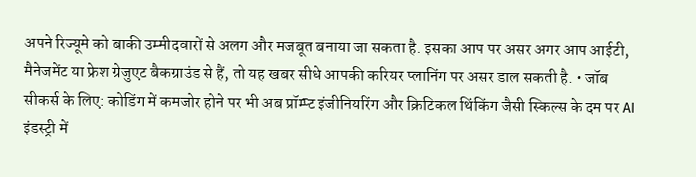अपने रिज्यूमे को बाकी उम्मीदवारों से अलग और मजबूत बनाया जा सकता है. इसका आप पर असर अगर आप आईटी, मैनेजमेंट या फ्रेश ग्रेजुएट बैकग्राउंड से हैं, तो यह खबर सीधे आपकी करियर प्लानिंग पर असर डाल सकती है. • जॉब सीकर्स के लिए: कोडिंग में कमजोर होने पर भी अब प्रॉम्प्ट इंजीनियरिंग और क्रिटिकल थिंकिंग जैसी स्किल्स के दम पर AI इंडस्ट्री में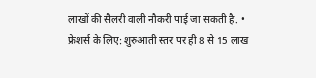लाखों की सैलरी वाली नौकरी पाई जा सकती है. • फ्रेशर्स के लिए: शुरुआती स्तर पर ही 8 से 15 लाख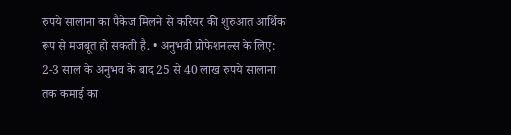रुपये सालाना का पैकेज मिलने से करियर की शुरुआत आर्थिक रूप से मजबूत हो सकती है. • अनुभवी प्रोफेशनल्स के लिए: 2-3 साल के अनुभव के बाद 25 से 40 लाख रुपये सालाना तक कमाई का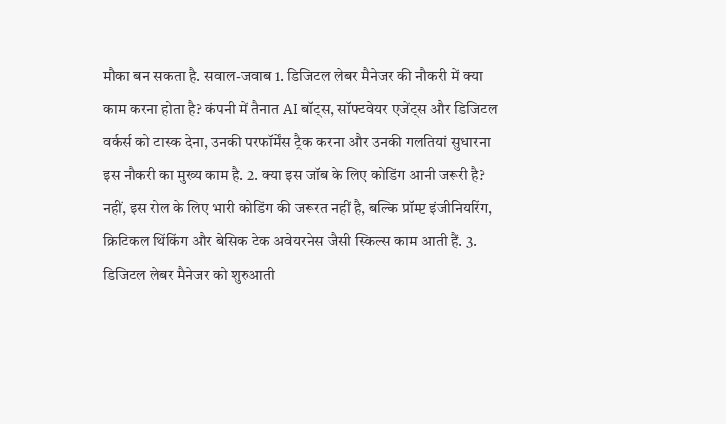मौका बन सकता है. सवाल-जवाब 1. डिजिटल लेबर मैनेजर की नौकरी में क्या काम करना होता है? कंपनी में तैनात AI बॉट्स, सॉफ्टवेयर एजेंट्स और डिजिटल वर्कर्स को टास्क देना, उनकी परफॉर्मेंस ट्रैक करना और उनकी गलतियां सुधारना इस नौकरी का मुख्य काम है. 2. क्या इस जॉब के लिए कोडिंग आनी जरूरी है? नहीं, इस रोल के लिए भारी कोडिंग की जरूरत नहीं है, बल्कि प्रॉम्प्ट इंजीनियरिंग, क्रिटिकल थिंकिंग और बेसिक टेक अवेयरनेस जैसी स्किल्स काम आती हैं. 3. डिजिटल लेबर मैनेजर को शुरुआती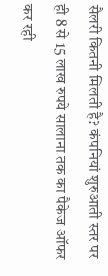सैलरी कितनी मिलती है? कंपनियां शुरुआती स्तर पर ही 8 से 15 लाख रुपये सालाना तक का पैकेज ऑफर कर रही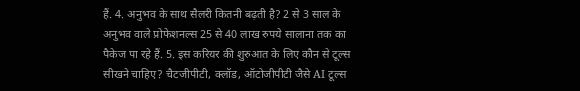हैं. 4. अनुभव के साथ सैलरी कितनी बढ़ती है? 2 से 3 साल के अनुभव वाले प्रोफेशनल्स 25 से 40 लाख रुपये सालाना तक का पैकेज पा रहे हैं. 5. इस करियर की शुरुआत के लिए कौन से टूल्स सीखने चाहिए? चैटजीपीटी, क्लॉड, ऑटोजीपीटी जैसे AI टूल्स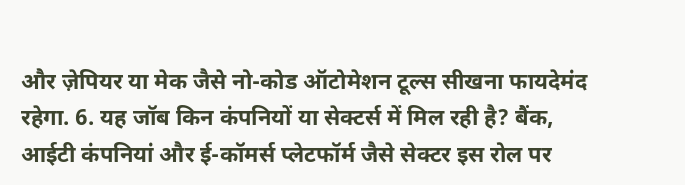और ज़ेपियर या मेक जैसे नो-कोड ऑटोमेशन टूल्स सीखना फायदेमंद रहेगा. 6. यह जॉब किन कंपनियों या सेक्टर्स में मिल रही है? बैंक, आईटी कंपनियां और ई-कॉमर्स प्लेटफॉर्म जैसे सेक्टर इस रोल पर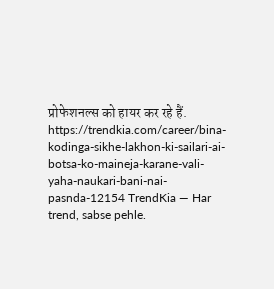प्रोफेशनल्स को हायर कर रहे हैं. https://trendkia.com/career/bina-kodinga-sikhe-lakhon-ki-sailari-ai-botsa-ko-maineja-karane-vali-yaha-naukari-bani-nai-pasnda-12154 TrendKia — Har trend, sabse pehle.